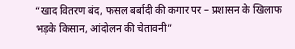“खाद वितरण बंद, फसल बर्बादी की कगार पर – प्रशासन के खिलाफ भड़के किसान, आंदोलन की चेतावनी”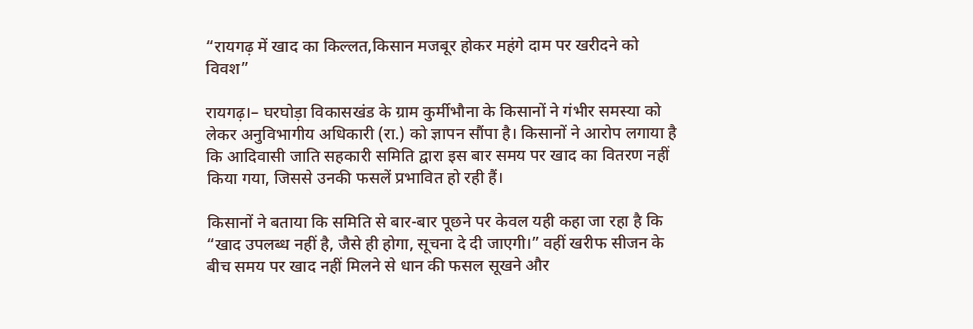“रायगढ़ में खाद का किल्लत,किसान मजबूर होकर महंगे दाम पर खरीदने को विवश”

रायगढ़।– घरघोड़ा विकासखंड के ग्राम कुर्मीभौना के किसानों ने गंभीर समस्या को लेकर अनुविभागीय अधिकारी (रा.) को ज्ञापन सौंपा है। किसानों ने आरोप लगाया है कि आदिवासी जाति सहकारी समिति द्वारा इस बार समय पर खाद का वितरण नहीं किया गया, जिससे उनकी फसलें प्रभावित हो रही हैं।

किसानों ने बताया कि समिति से बार-बार पूछने पर केवल यही कहा जा रहा है कि “खाद उपलब्ध नहीं है, जैसे ही होगा, सूचना दे दी जाएगी।” वहीं खरीफ सीजन के बीच समय पर खाद नहीं मिलने से धान की फसल सूखने और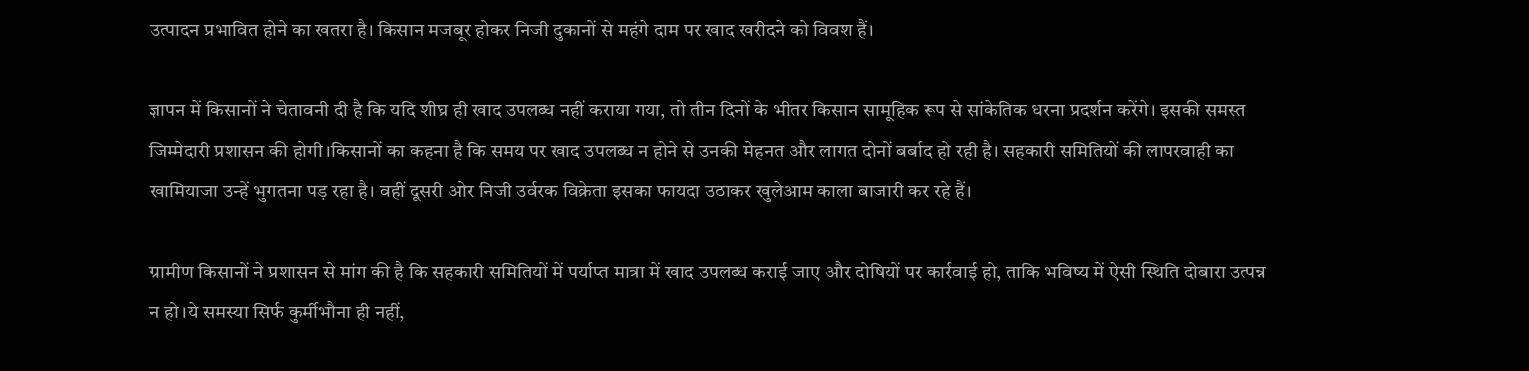उत्पादन प्रभावित होने का खतरा है। किसान मजबूर होकर निजी दुकानों से महंगे दाम पर खाद खरीदने को विवश हैं।

ज्ञापन में किसानों ने चेतावनी दी है कि यदि शीघ्र ही खाद उपलब्ध नहीं कराया गया, तो तीन दिनों के भीतर किसान सामूहिक रूप से सांकेतिक धरना प्रदर्शन करेंगे। इसकी समस्त जिम्मेदारी प्रशासन की होगी।किसानों का कहना है कि समय पर खाद उपलब्ध न होने से उनकी मेहनत और लागत दोनों बर्बाद हो रही है। सहकारी समितियों की लापरवाही का खामियाजा उन्हें भुगतना पड़ रहा है। वहीं दूसरी ओर निजी उर्वरक विक्रेता इसका फायदा उठाकर खुलेआम काला बाजारी कर रहे हैं।

ग्रामीण किसानों ने प्रशासन से मांग की है कि सहकारी समितियों में पर्याप्त मात्रा में खाद उपलब्ध कराई जाए और दोषियों पर कार्रवाई हो, ताकि भविष्य में ऐसी स्थिति दोबारा उत्पन्न न हो।ये समस्या सिर्फ कुर्मीभौना ही नहीं,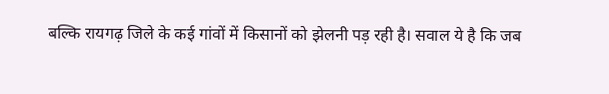बल्कि रायगढ़ जिले के कई गांवों में किसानों को झेलनी पड़ रही है। सवाल ये है कि जब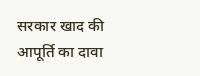सरकार खाद की आपूर्ति का दावा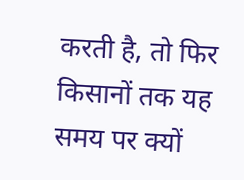करती है, तो फिर किसानों तक यह समय पर क्यों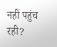नहीं पहुंच रही?